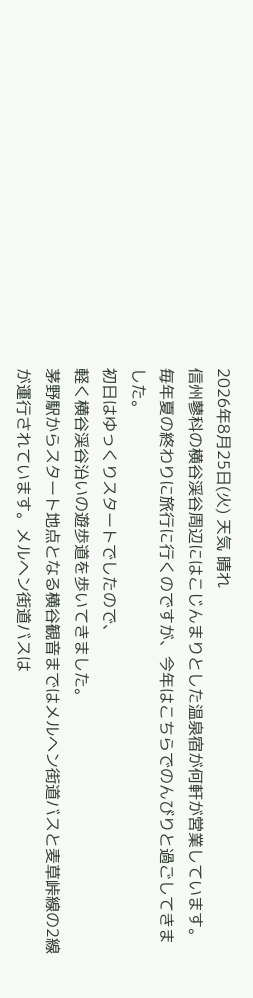2026年8月25日(火) 天気 晴れ
信州蓼科の横谷渓谷周辺にはこじんまりとした温泉宿が何軒が営業しています。
毎年夏の終わりに旅行に行くのですが、今年はこちらでのんびりと過ごしてきました。
初日はゆっくりスタートでしたので、
軽く横谷渓谷沿いの遊歩道を歩いてきました。
茅野駅からスタート地点となる横谷観音まではメルヘン街道バスと麦草峠線の2線が運行されています。メルヘン街道バスは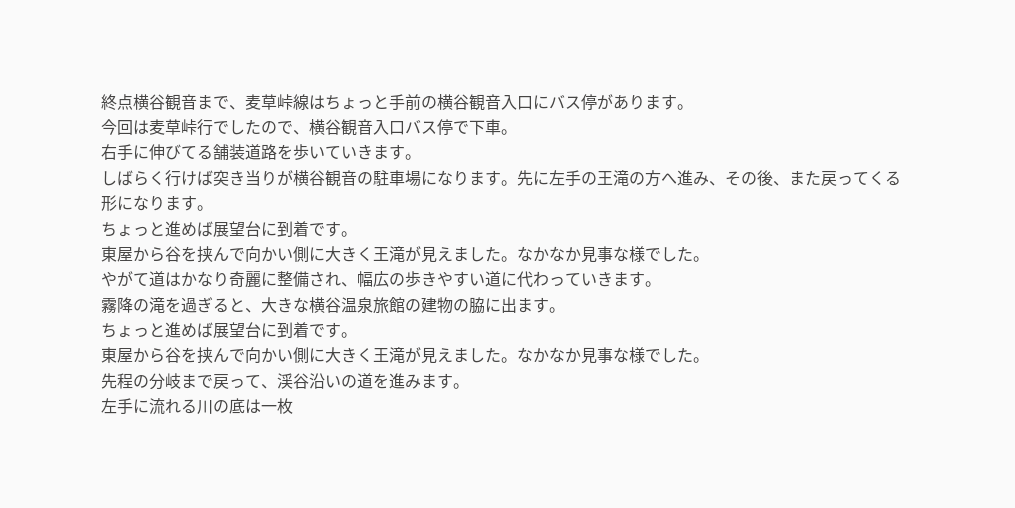終点横谷観音まで、麦草峠線はちょっと手前の横谷観音入口にバス停があります。
今回は麦草峠行でしたので、横谷観音入口バス停で下車。
右手に伸びてる舗装道路を歩いていきます。
しばらく行けば突き当りが横谷観音の駐車場になります。先に左手の王滝の方へ進み、その後、また戻ってくる形になります。
ちょっと進めば展望台に到着です。
東屋から谷を挟んで向かい側に大きく王滝が見えました。なかなか見事な様でした。
やがて道はかなり奇麗に整備され、幅広の歩きやすい道に代わっていきます。
霧降の滝を過ぎると、大きな横谷温泉旅館の建物の脇に出ます。
ちょっと進めば展望台に到着です。
東屋から谷を挟んで向かい側に大きく王滝が見えました。なかなか見事な様でした。
先程の分岐まで戻って、渓谷沿いの道を進みます。
左手に流れる川の底は一枚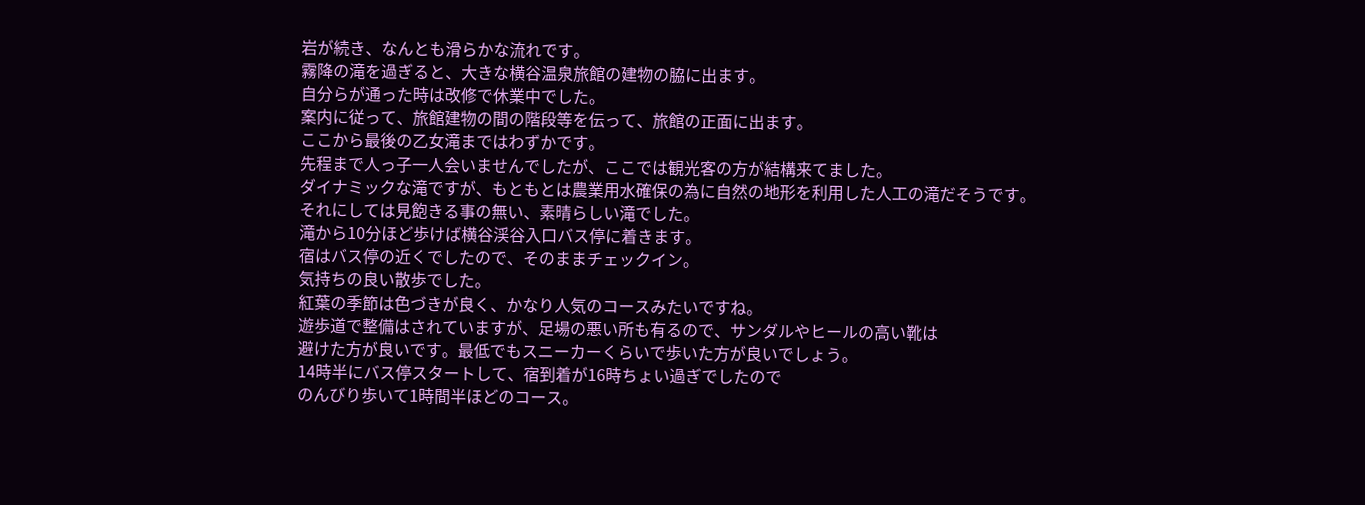岩が続き、なんとも滑らかな流れです。
霧降の滝を過ぎると、大きな横谷温泉旅館の建物の脇に出ます。
自分らが通った時は改修で休業中でした。
案内に従って、旅館建物の間の階段等を伝って、旅館の正面に出ます。
ここから最後の乙女滝まではわずかです。
先程まで人っ子一人会いませんでしたが、ここでは観光客の方が結構来てました。
ダイナミックな滝ですが、もともとは農業用水確保の為に自然の地形を利用した人工の滝だそうです。
それにしては見飽きる事の無い、素晴らしい滝でした。
滝から10分ほど歩けば横谷渓谷入口バス停に着きます。
宿はバス停の近くでしたので、そのままチェックイン。
気持ちの良い散歩でした。
紅葉の季節は色づきが良く、かなり人気のコースみたいですね。
遊歩道で整備はされていますが、足場の悪い所も有るので、サンダルやヒールの高い靴は
避けた方が良いです。最低でもスニーカーくらいで歩いた方が良いでしょう。
14時半にバス停スタートして、宿到着が16時ちょい過ぎでしたので
のんびり歩いて1時間半ほどのコース。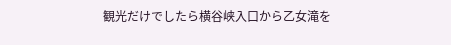観光だけでしたら横谷峡入口から乙女滝を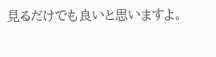見るだけでも良いと思いますよ。